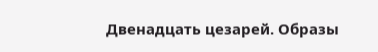Двенадцать цезарей. Образы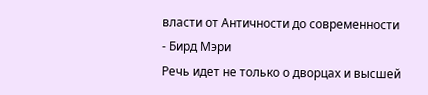власти от Античности до современности - Бирд Мэри
Речь идет не только о дворцах и высшей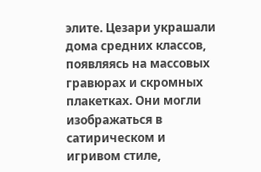элите. Цезари украшали дома средних классов, появляясь на массовых гравюрах и скромных плакетках. Они могли изображаться в сатирическом и игривом стиле,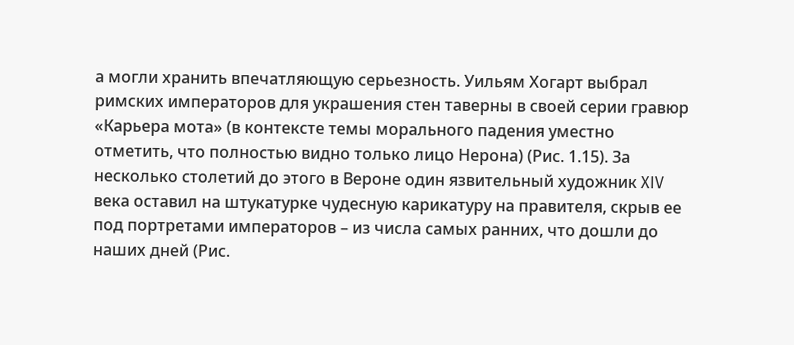а могли хранить впечатляющую серьезность. Уильям Хогарт выбрал римских императоров для украшения стен таверны в своей серии гравюр «Карьера мота» (в контексте темы морального падения уместно отметить, что полностью видно только лицо Нерона) (Рис. 1.15). За несколько столетий до этого в Вероне один язвительный художник XIV века оставил на штукатурке чудесную карикатуру на правителя, скрыв ее под портретами императоров – из числа самых ранних, что дошли до наших дней (Рис.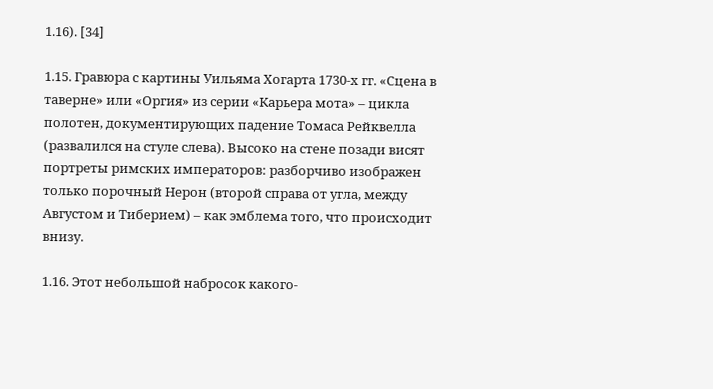1.16). [34]

1.15. Гравюра с картины Уильяма Хогарта 1730-х гг. «Сцена в таверне» или «Оргия» из серии «Карьера мота» – цикла полотен, документирующих падение Томаса Рейквелла (развалился на стуле слева). Высоко на стене позади висят портреты римских императоров: разборчиво изображен только порочный Нерон (второй справа от угла, между Августом и Тиберием) – как эмблема того, что происходит внизу.

1.16. Этот небольшой набросок какого-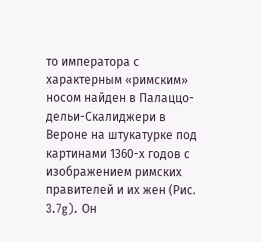то императора с характерным «римским» носом найден в Палаццо-дельи-Скалиджери в Вероне на штукатурке под картинами 1360-х годов с изображением римских правителей и их жен (Рис. 3.7g). Он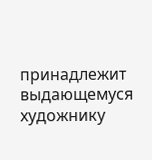принадлежит выдающемуся художнику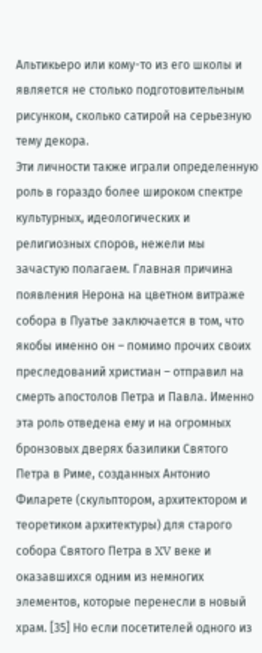Альтикьеро или кому-то из его школы и является не столько подготовительным рисунком, сколько сатирой на серьезную тему декора.
Эти личности также играли определенную роль в гораздо более широком спектре культурных, идеологических и религиозных споров, нежели мы зачастую полагаем. Главная причина появления Нерона на цветном витраже собора в Пуатье заключается в том, что якобы именно он – помимо прочих своих преследований христиан – отправил на смерть апостолов Петра и Павла. Именно эта роль отведена ему и на огромных бронзовых дверях базилики Святого Петра в Риме, созданных Антонио Филарете (скульптором, архитектором и теоретиком архитектуры) для старого собора Святого Петра в XV веке и оказавшихся одним из немногих элементов, которые перенесли в новый храм. [35] Но если посетителей одного из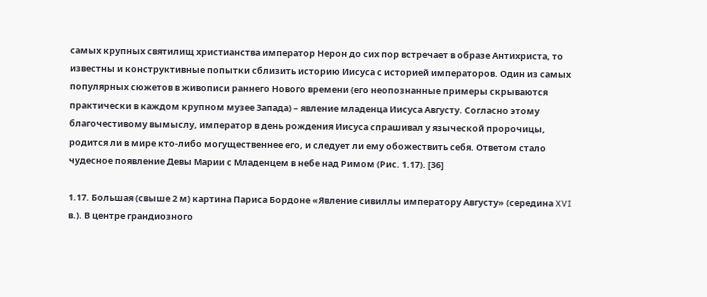самых крупных святилищ христианства император Нерон до сих пор встречает в образе Антихриста, то известны и конструктивные попытки сблизить историю Иисуса с историей императоров. Один из самых популярных сюжетов в живописи раннего Нового времени (его неопознанные примеры скрываются практически в каждом крупном музее Запада) – явление младенца Иисуса Августу. Согласно этому благочестивому вымыслу, император в день рождения Иисуса спрашивал у языческой пророчицы, родится ли в мире кто-либо могущественнее его, и следует ли ему обожествить себя. Ответом стало чудесное появление Девы Марии с Младенцем в небе над Римом (Рис. 1.17). [36]

1.17. Большая (свыше 2 м) картина Париса Бордоне «Явление сивиллы императору Августу» (середина XVI в.). В центре грандиозного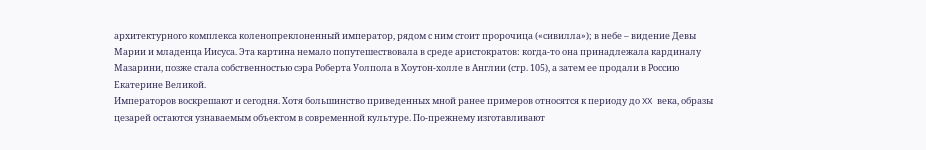архитектурного комплекса коленопреклоненный император, рядом с ним стоит пророчица («сивилла»); в небе – видение Девы Марии и младенца Иисуса. Эта картина немало попутешествовала в среде аристократов: когда-то она принадлежала кардиналу Мазарини, позже стала собственностью сэра Роберта Уолпола в Хоутон-холле в Англии (стр. 105), а затем ее продали в Россию Екатерине Великой.
Императоров воскрешают и сегодня. Хотя большинство приведенных мной ранее примеров относятся к периоду до XX века, образы цезарей остаются узнаваемым объектом в современной культуре. По-прежнему изготавливают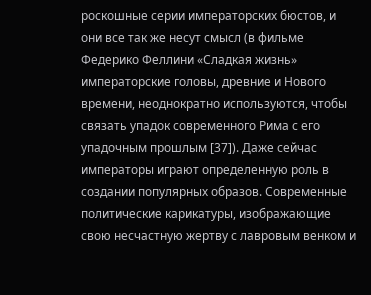роскошные серии императорских бюстов, и они все так же несут смысл (в фильме Федерико Феллини «Сладкая жизнь» императорские головы, древние и Нового времени, неоднократно используются, чтобы связать упадок современного Рима с его упадочным прошлым [37]). Даже сейчас императоры играют определенную роль в создании популярных образов. Современные политические карикатуры, изображающие свою несчастную жертву с лавровым венком и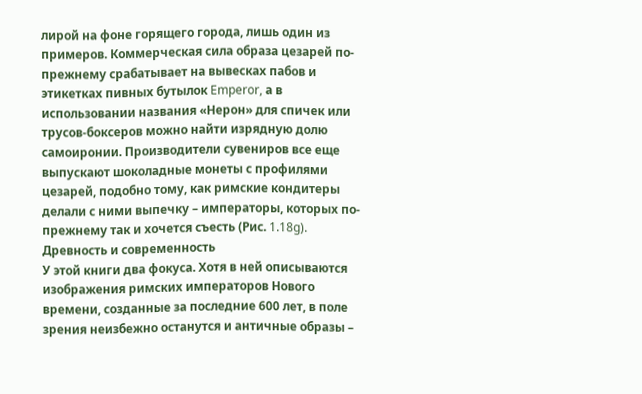лирой на фоне горящего города, лишь один из примеров. Коммерческая сила образа цезарей по-прежнему срабатывает на вывесках пабов и этикетках пивных бутылок Emperor, а в использовании названия «Нерон» для спичек или трусов-боксеров можно найти изрядную долю самоиронии. Производители сувениров все еще выпускают шоколадные монеты с профилями цезарей, подобно тому, как римские кондитеры делали с ними выпечку – императоры, которых по-прежнему так и хочется съесть (Рис. 1.18g).
Древность и современность
У этой книги два фокуса. Хотя в ней описываются изображения римских императоров Нового времени, созданные за последние 600 лет, в поле зрения неизбежно останутся и античные образы –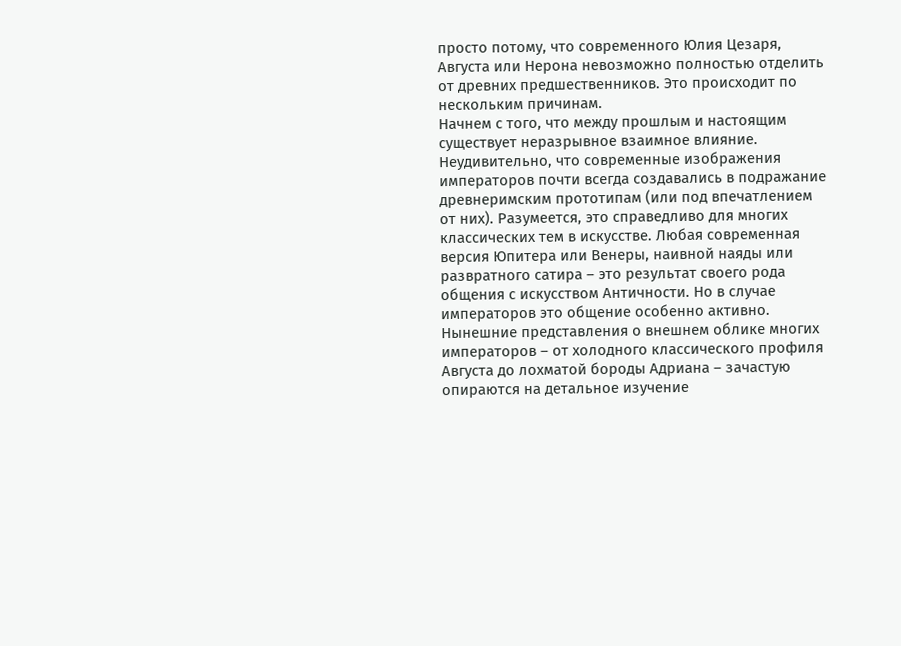просто потому, что современного Юлия Цезаря, Августа или Нерона невозможно полностью отделить от древних предшественников. Это происходит по нескольким причинам.
Начнем с того, что между прошлым и настоящим существует неразрывное взаимное влияние. Неудивительно, что современные изображения императоров почти всегда создавались в подражание древнеримским прототипам (или под впечатлением от них). Разумеется, это справедливо для многих классических тем в искусстве. Любая современная версия Юпитера или Венеры, наивной наяды или развратного сатира – это результат своего рода общения с искусством Античности. Но в случае императоров это общение особенно активно. Нынешние представления о внешнем облике многих императоров – от холодного классического профиля Августа до лохматой бороды Адриана – зачастую опираются на детальное изучение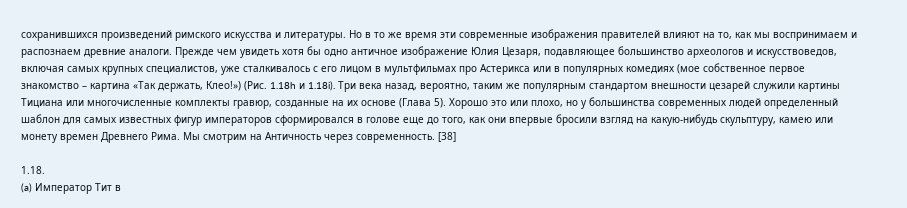сохранившихся произведений римского искусства и литературы. Но в то же время эти современные изображения правителей влияют на то, как мы воспринимаем и распознаем древние аналоги. Прежде чем увидеть хотя бы одно античное изображение Юлия Цезаря, подавляющее большинство археологов и искусствоведов, включая самых крупных специалистов, уже сталкивалось с его лицом в мультфильмах про Астерикса или в популярных комедиях (мое собственное первое знакомство – картина «Так держать, Клео!») (Рис. 1.18h и 1.18i). Три века назад, вероятно, таким же популярным стандартом внешности цезарей служили картины Тициана или многочисленные комплекты гравюр, созданные на их основе (Глава 5). Хорошо это или плохо, но у большинства современных людей определенный шаблон для самых известных фигур императоров сформировался в голове еще до того, как они впервые бросили взгляд на какую-нибудь скульптуру, камею или монету времен Древнего Рима. Мы смотрим на Античность через современность. [38]

1.18.
(a) Император Тит в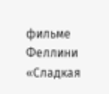фильме Феллини «Сладкая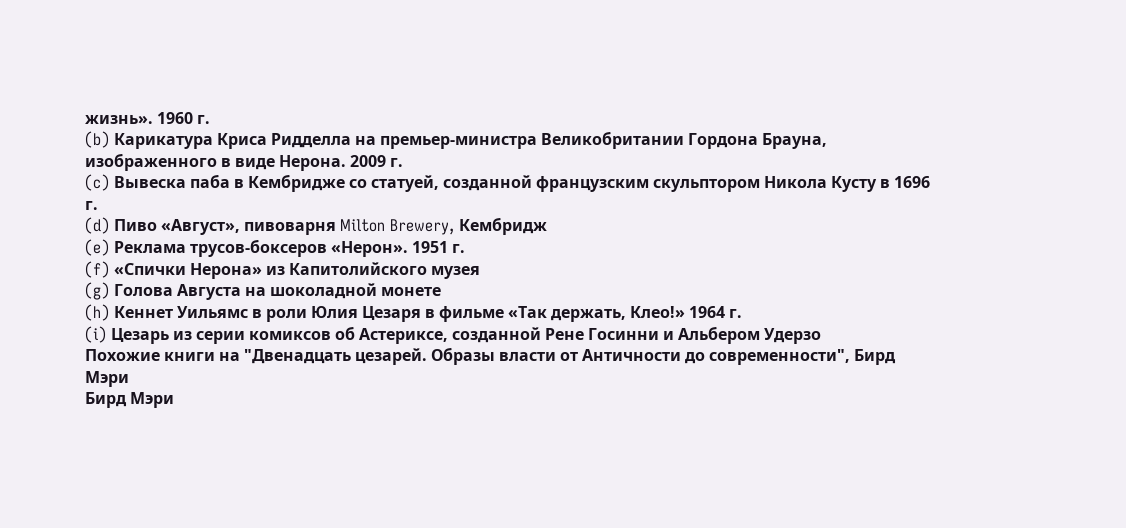жизнь». 1960 г.
(b) Карикатура Криса Ридделла на премьер-министра Великобритании Гордона Брауна, изображенного в виде Нерона. 2009 г.
(c) Вывеска паба в Кембридже со статуей, созданной французским скульптором Никола Кусту в 1696 г.
(d) Пиво «Август», пивоварня Milton Brewery, Кембридж
(e) Реклама трусов-боксеров «Нерон». 1951 г.
(f) «Спички Нерона» из Капитолийского музея
(g) Голова Августа на шоколадной монете
(h) Кеннет Уильямс в роли Юлия Цезаря в фильме «Так держать, Клео!» 1964 г.
(i) Цезарь из серии комиксов об Астериксе, созданной Рене Госинни и Альбером Удерзо
Похожие книги на "Двенадцать цезарей. Образы власти от Античности до современности", Бирд Мэри
Бирд Мэри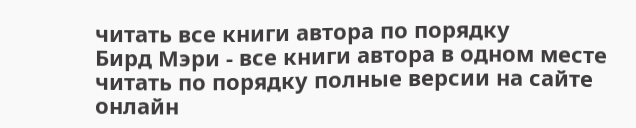читать все книги автора по порядку
Бирд Мэри - все книги автора в одном месте читать по порядку полные версии на сайте онлайн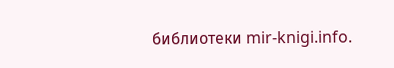библиотеки mir-knigi.info.